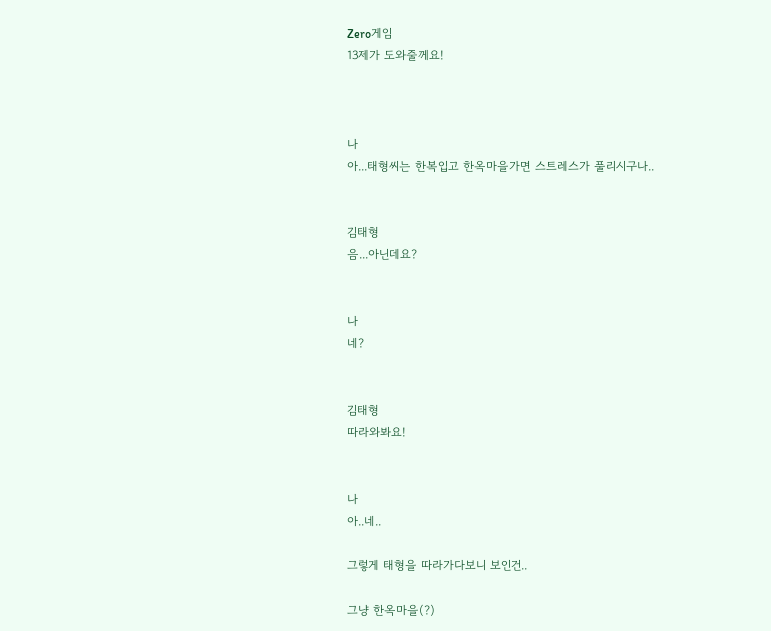Zero게임
13제가 도와줄께요!



나
아...태형씨는 한복입고 한옥마을가면 스트레스가 풀리시구나..


김태형
음...아닌데요?


나
네?


김태형
따라와봐요!


나
아..네..

그렇게 태형을 따라가다보니 보인건..

그냥 한옥마을(?)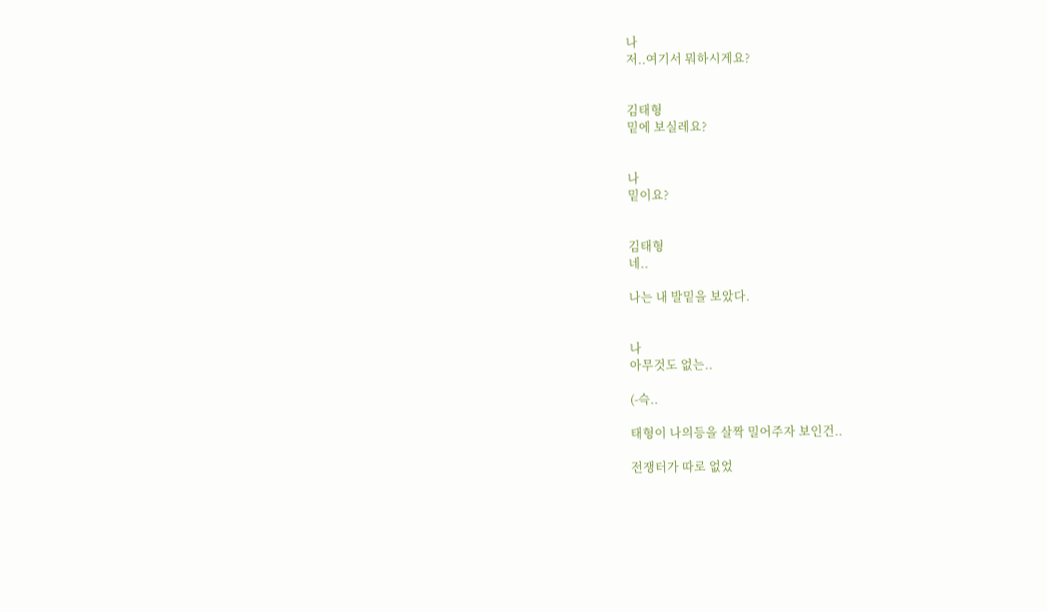나
저..여기서 뭐하시게요?


김태형
밑에 보실레요?


나
밑이요?


김태형
네..

나는 내 발밑을 보았다.


나
아무것도 없는..

(-슥..

태형이 나의등을 살짝 밀어주자 보인건..

전쟁터가 따로 없었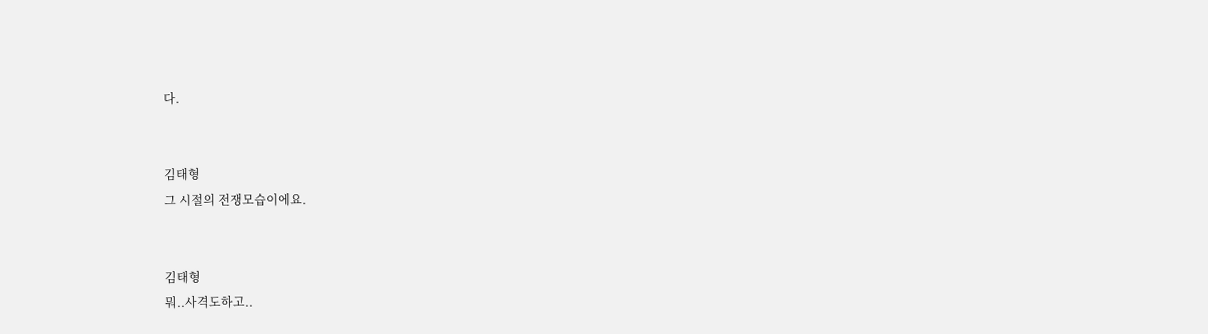다.


김태형
그 시절의 전쟁모습이에요.


김태형
뭐..사격도하고..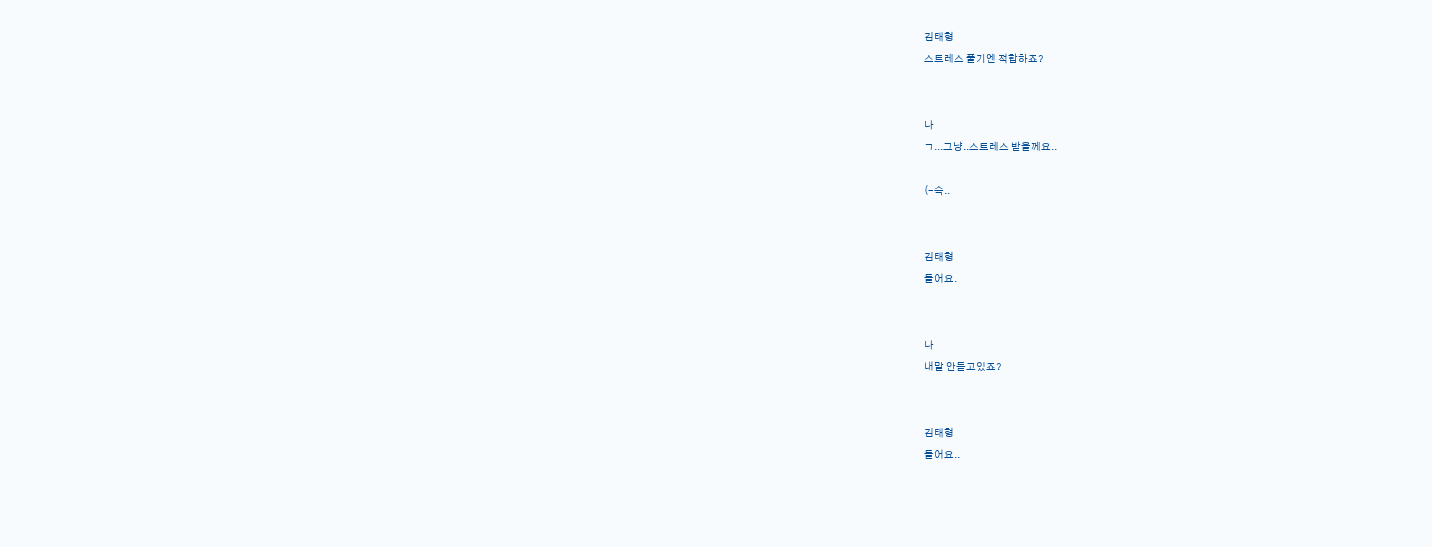김태형
스트레스 풀기엔 적합하죠?


나
ㄱ...그냥..스트레스 받을께요..

(-슥..


김태형
들어요.


나
내말 안듣고있죠?


김태형
들어요..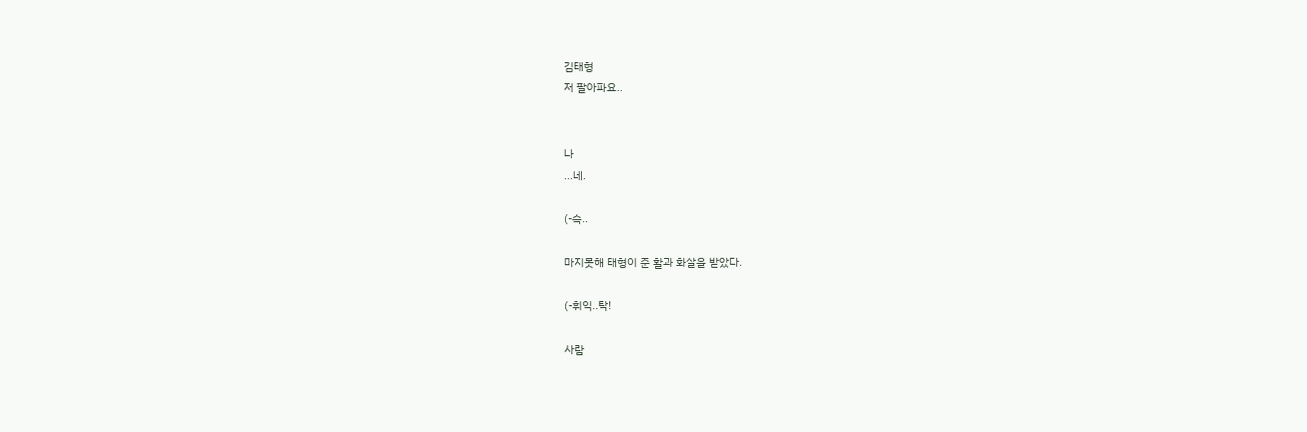김태형
저 팔아파요..


나
...네.

(-슥..

마지못해 태형이 준 활과 화살을 받았다.

(-휘익..탁!

사람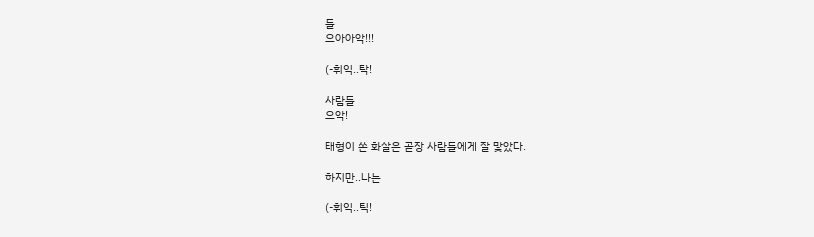들
으아아악!!!

(-휘익..탁!

사람들
으악!

태형이 쏜 화살은 곧장 사람들에게 잘 맟았다.

하지만..나는

(-휘익..틱!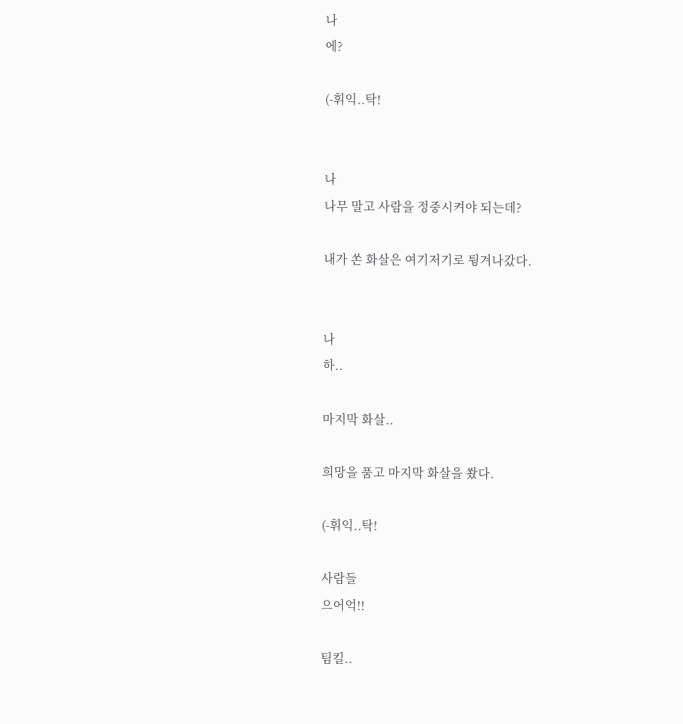나
에?

(-휘익..탁!


나
나무 말고 사람을 정중시켜야 되는데?

내가 쏜 화살은 여기저기로 튕겨나갔다.


나
하..

마지막 화살..

희망을 품고 마지막 화살을 쐈다.

(-휘익..탁!

사람들
으어억!!

팀킬..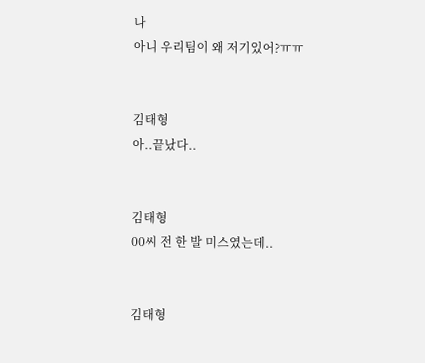나
아니 우리팀이 왜 저기있어?ㅠㅠ


김태형
아..끝났다..


김태형
00씨 전 한 발 미스였는데..


김태형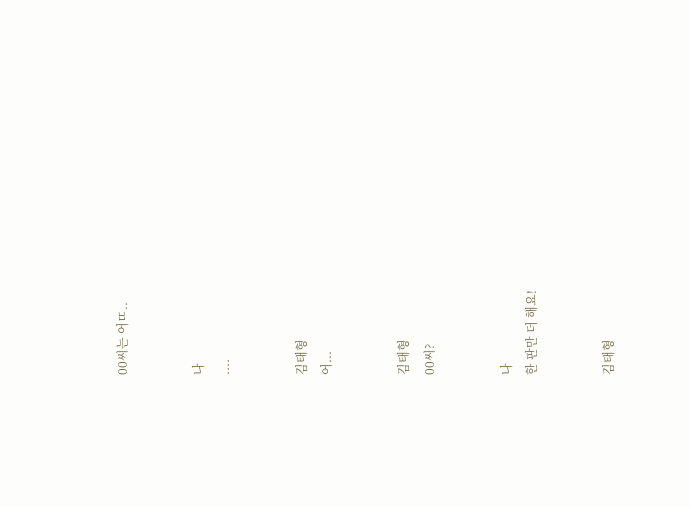00씨는 어ㄸ..


나
....


김태형
어...


김태형
00씨?


나
한 판만 더 해요!


김태형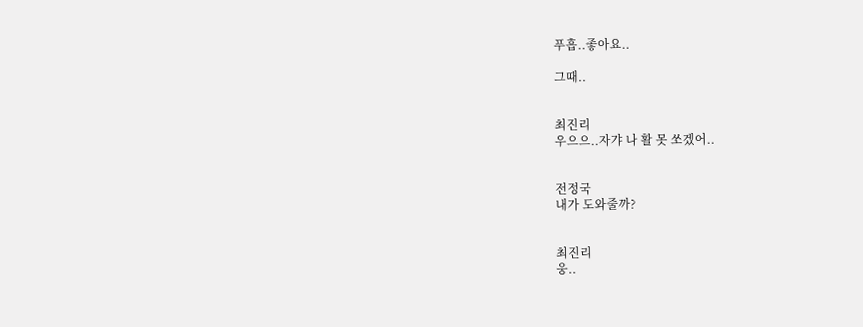푸흡..좋아요..

그때..


최진리
우으으..자갸 나 활 못 쏘겠어..


전정국
내가 도와줄까?


최진리
웅..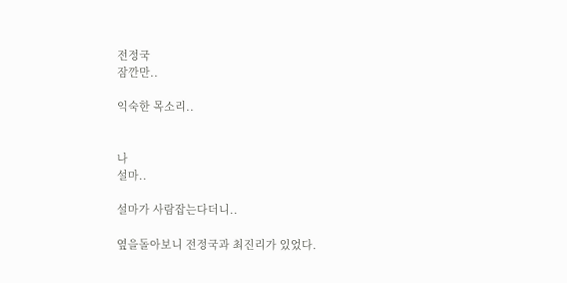전정국
잠깐만..

익숙한 목소리..


나
설마..

설마가 사람잡는다더니..

옆을돌아보니 전정국과 최진리가 있었다.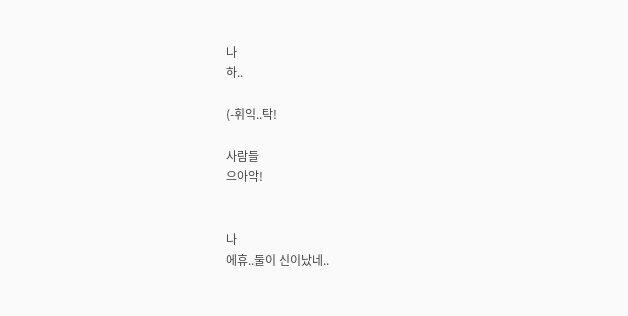나
하..

(-휘익..탁!

사람들
으아악!


나
에휴..둘이 신이났네..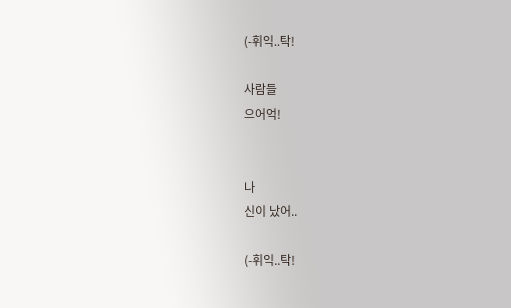(-휘익..탁!

사람들
으어억!


나
신이 났어..

(-휘익..탁!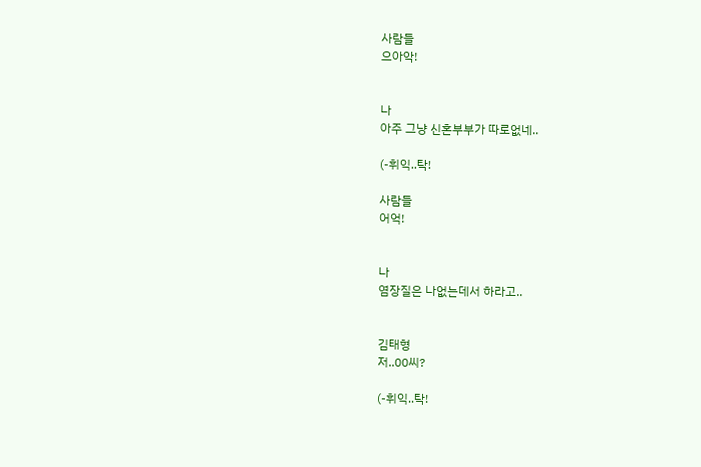사람들
으아악!


나
아주 그냥 신혼부부가 따로없네..

(-휘익..탁!

사람들
어억!


나
염장질은 나없는데서 하라고..


김태형
저..00씨?

(-휘익..탁!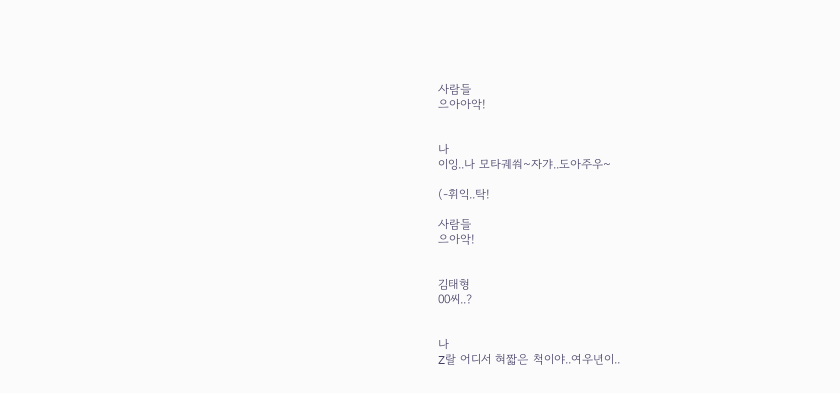사람들
으아아악!


나
이잉..나 모타궤쒀~자갸..도아주우~

(-휘익..탁!

사람들
으아악!


김태형
00씨..?


나
Z랄 어디서 혀짧은 척이야..여우년이..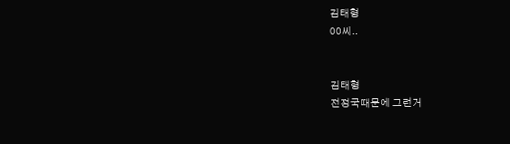김태형
00씨..


김태형
전정국때문에 그런거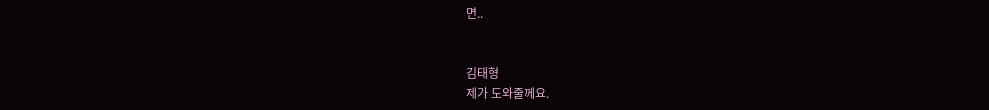면..


김태형
제가 도와줄께요.